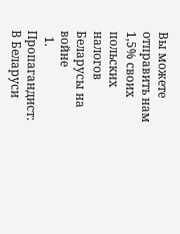Вы можете отправить нам 1,5% своих польских налогов
Беларусы на войне
  1. Пропагандист: В Беларуси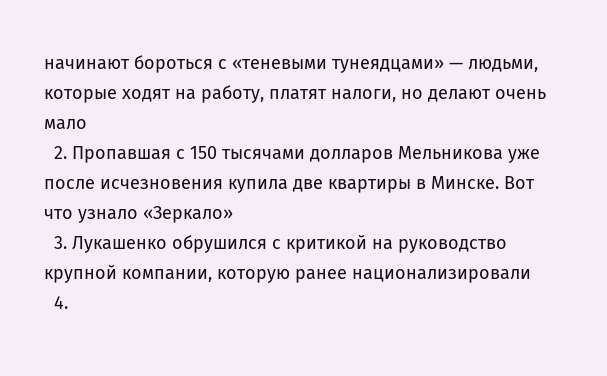начинают бороться с «теневыми тунеядцами» — людьми, которые ходят на работу, платят налоги, но делают очень мало
  2. Пропавшая с 150 тысячами долларов Мельникова уже после исчезновения купила две квартиры в Минске. Вот что узнало «Зеркало»
  3. Лукашенко обрушился с критикой на руководство крупной компании, которую ранее национализировали
  4.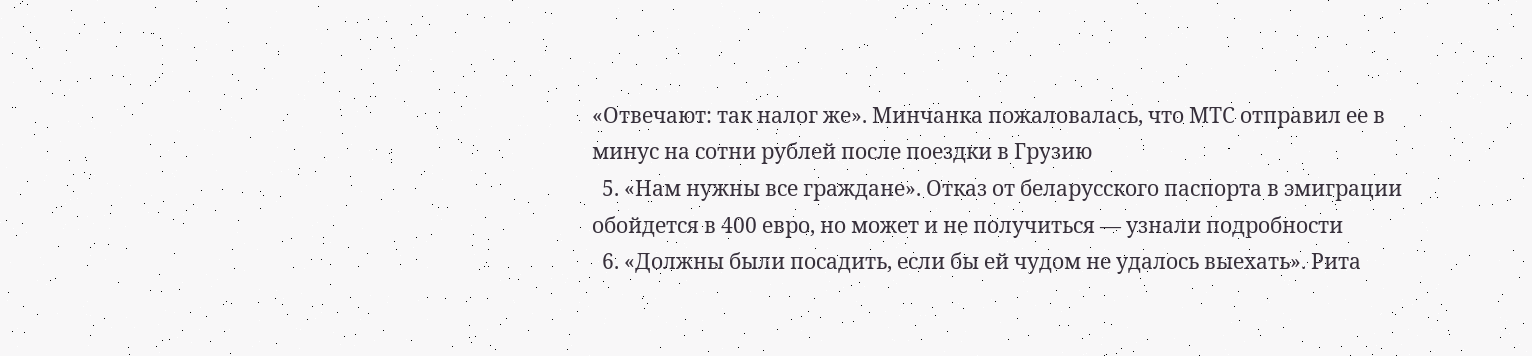«Отвечают: так налог же». Минчанка пожаловалась, что МТС отправил ее в минус на сотни рублей после поездки в Грузию
  5. «Нам нужны все граждане». Отказ от беларусского паспорта в эмиграции обойдется в 400 евро, но может и не получиться — узнали подробности
  6. «Должны были посадить, если бы ей чудом не удалось выехать». Рита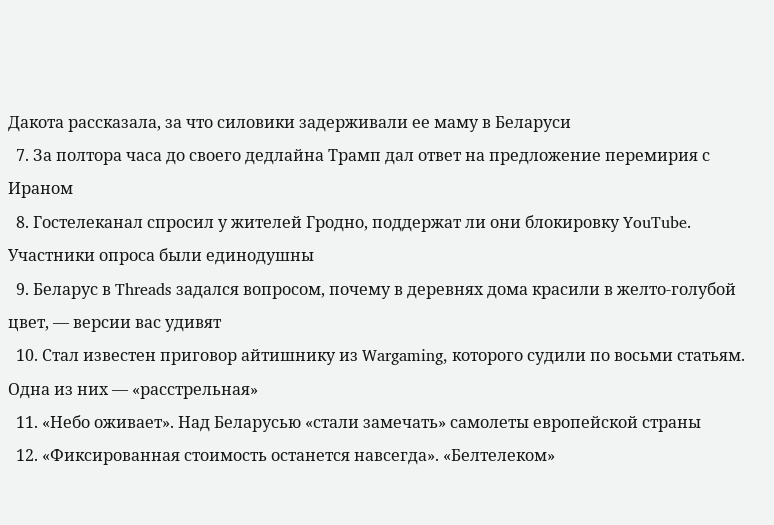Дакота рассказала, за что силовики задерживали ее маму в Беларуси
  7. За полтора часа до своего дедлайна Трамп дал ответ на предложение перемирия с Ираном
  8. Гостелеканал спросил у жителей Гродно, поддержат ли они блокировку YouTube. Участники опроса были единодушны
  9. Беларус в Threads задался вопросом, почему в деревнях дома красили в желто-голубой цвет, — версии вас удивят
  10. Стал известен приговор айтишнику из Wargaming, которого судили по восьми статьям. Одна из них — «расстрельная»
  11. «Небо оживает». Над Беларусью «стали замечать» самолеты европейской страны
  12. «Фиксированная стоимость останется навсегда». «Белтелеком»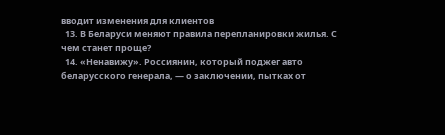вводит изменения для клиентов
  13. В Беларуси меняют правила перепланировки жилья. С чем станет проще?
  14. «Ненавижу». Россиянин, который поджег авто беларусского генерала, — о заключении, пытках от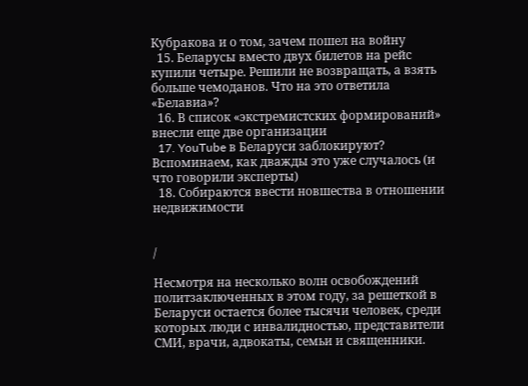Кубракова и о том, зачем пошел на войну
  15. Беларусы вместо двух билетов на рейс купили четыре. Решили не возвращать, а взять больше чемоданов. Что на это ответила «Белавиа»?
  16. В список «экстремистских формирований» внесли еще две организации
  17. YouTube в Беларуси заблокируют? Вспоминаем, как дважды это уже случалось (и что говорили эксперты)
  18. Собираются ввести новшества в отношении недвижимости


/

Несмотря на несколько волн освобождений политзаключенных в этом году, за решеткой в Беларуси остается более тысячи человек, среди которых люди с инвалидностью, представители СМИ, врачи, адвокаты, семьи и священники.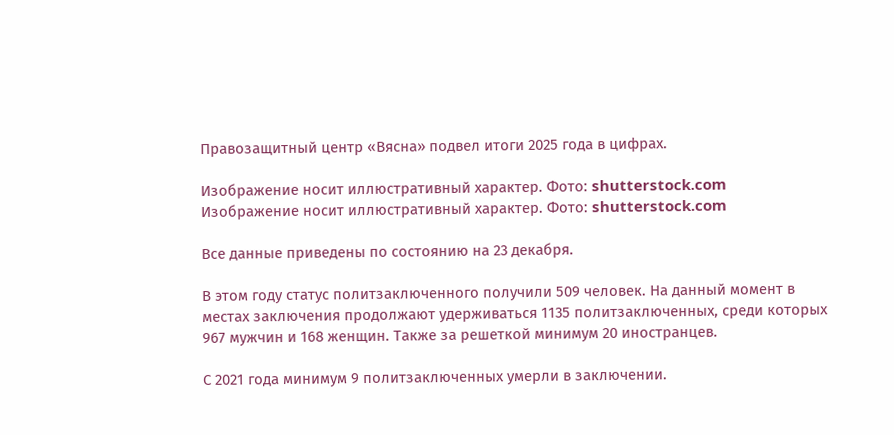Правозащитный центр «Вясна» подвел итоги 2025 года в цифрах.

Изображение носит иллюстративный характер. Фото: shutterstock.com
Изображение носит иллюстративный характер. Фото: shutterstock.com

Все данные приведены по состоянию на 23 декабря.

В этом году статус политзаключенного получили 509 человек. На данный момент в местах заключения продолжают удерживаться 1135 политзаключенных, среди которых 967 мужчин и 168 женщин. Также за решеткой минимум 20 иностранцев.

С 2021 года минимум 9 политзаключенных умерли в заключении.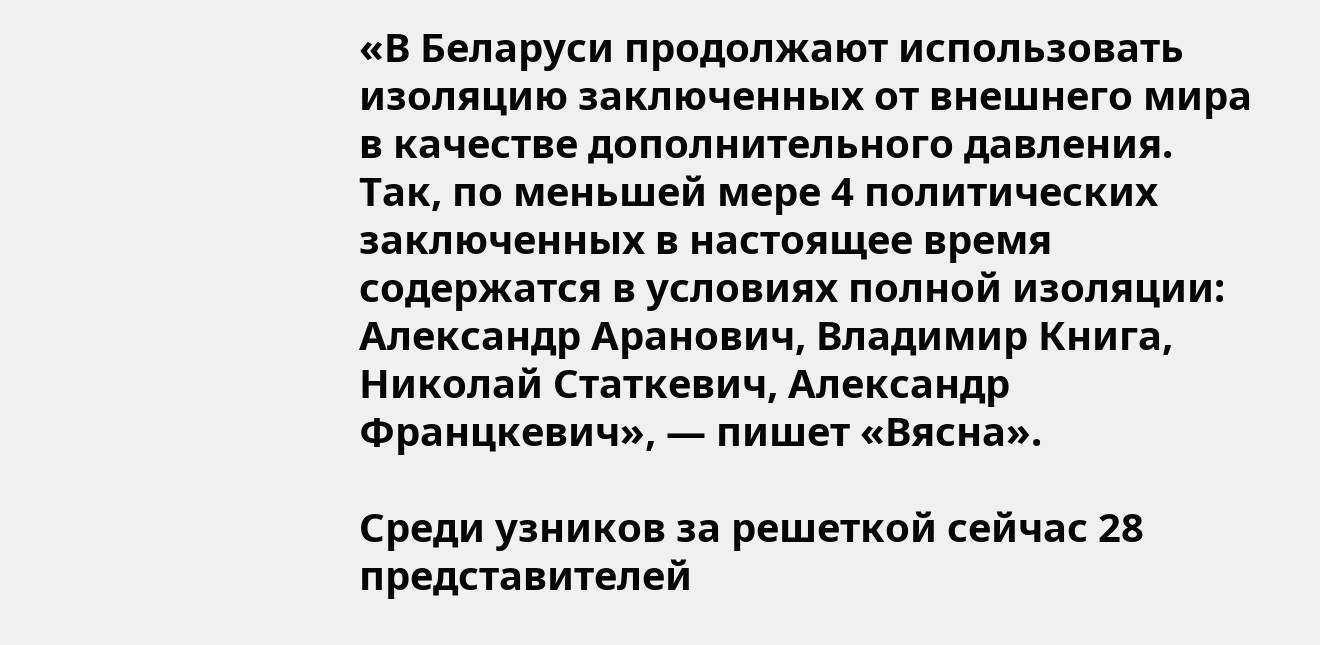«В Беларуси продолжают использовать изоляцию заключенных от внешнего мира в качестве дополнительного давления. Так, по меньшей мере 4 политических заключенных в настоящее время содержатся в условиях полной изоляции: Александр Аранович, Владимир Книга, Николай Статкевич, Александр Францкевич», — пишет «Вясна».

Среди узников за решеткой сейчас 28 представителей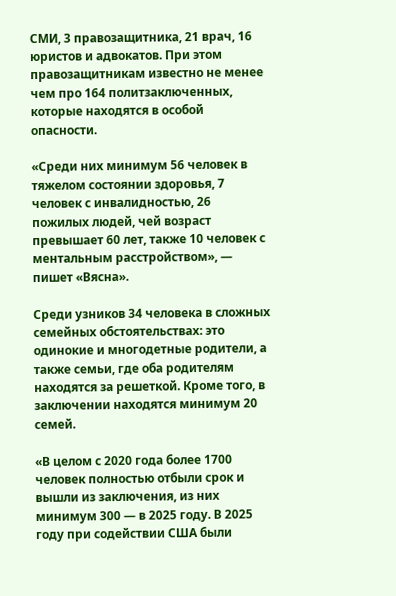СМИ, 3 правозащитника, 21 врач, 16 юристов и адвокатов. При этом правозащитникам известно не менее чем про 164 политзаключенных, которые находятся в особой опасности.

«Среди них минимум 56 человек в тяжелом состоянии здоровья, 7 человек с инвалидностью, 26 пожилых людей, чей возраст превышает 60 лет, также 10 человек с ментальным расстройством», — пишет «Вясна».

Среди узников 34 человека в сложных семейных обстоятельствах: это одинокие и многодетные родители, а также семьи, где оба родителям находятся за решеткой. Кроме того, в заключении находятся минимум 20 семей.

«В целом с 2020 года более 1700 человек полностью отбыли срок и вышли из заключения, из них минимум 300 — в 2025 году. В 2025 году при содействии США были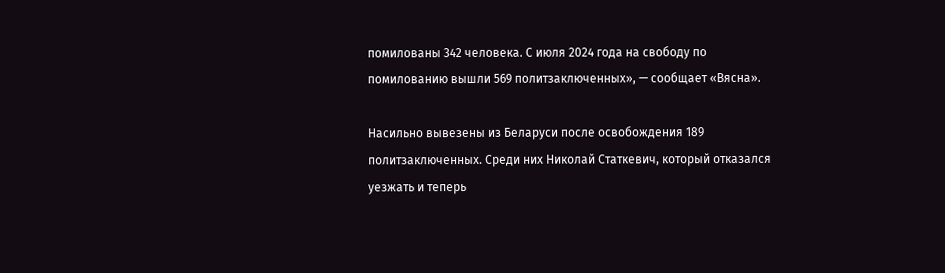помилованы 342 человека. С июля 2024 года на свободу по помилованию вышли 569 политзаключенных», — сообщает «Вясна».

Насильно вывезены из Беларуси после освобождения 189 политзаключенных. Среди них Николай Статкевич, который отказался уезжать и теперь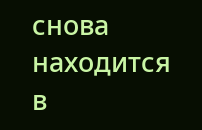снова находится в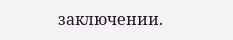заключении.